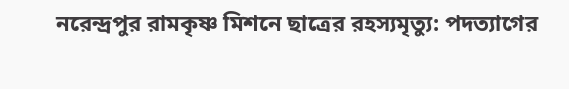নরেন্দ্রপুর রামকৃষ্ণ মিশনে ছাত্রের রহস্যমৃত্যু: পদত্যাগের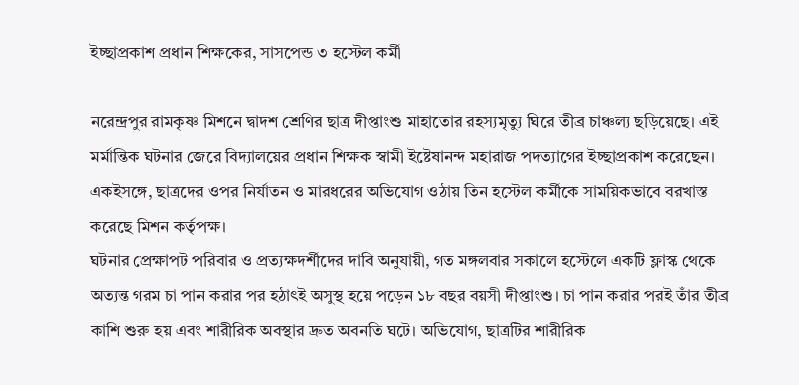ইচ্ছাপ্রকাশ প্রধান শিক্ষকের, সাসপেন্ড ৩ হস্টেল কর্মী

নরেন্দ্রপুর রামকৃষ্ণ মিশনে দ্বাদশ শ্রেণির ছাত্র দীপ্তাংশু মাহাতোর রহস্যমৃত্যু ঘিরে তীব্র চাঞ্চল্য ছড়িয়েছে। এই মর্মান্তিক ঘটনার জেরে বিদ্যালয়ের প্রধান শিক্ষক স্বামী ইষ্টেষানন্দ মহারাজ পদত্যাগের ইচ্ছাপ্রকাশ করেছেন। একইসঙ্গে, ছাত্রদের ওপর নির্যাতন ও মারধরের অভিযোগ ওঠায় তিন হস্টেল কর্মীকে সাময়িকভাবে বরখাস্ত করেছে মিশন কর্তৃপক্ষ।
ঘটনার প্রেক্ষাপট পরিবার ও প্রত্যক্ষদর্শীদের দাবি অনুযায়ী, গত মঙ্গলবার সকালে হস্টেলে একটি ফ্লাস্ক থেকে অত্যন্ত গরম চা পান করার পর হঠাৎই অসুস্থ হয়ে পড়েন ১৮ বছর বয়সী দীপ্তাংশু। চা পান করার পরই তাঁর তীব্র কাশি শুরু হয় এবং শারীরিক অবস্থার দ্রুত অবনতি ঘটে। অভিযোগ, ছাত্রটির শারীরিক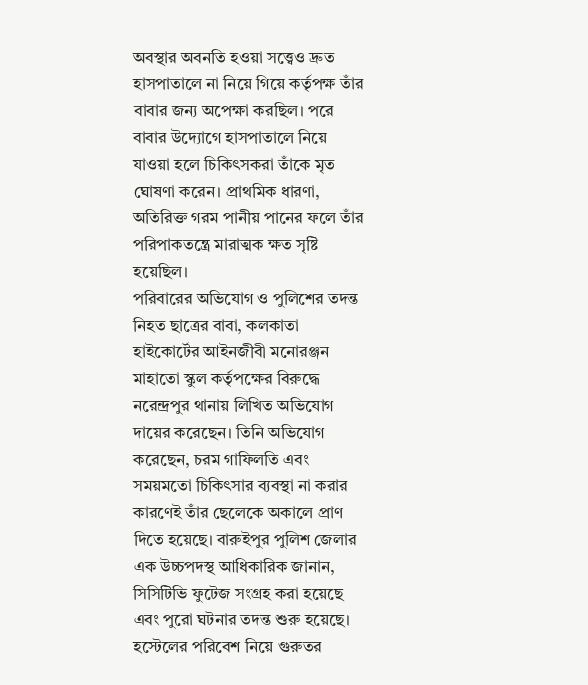অবস্থার অবনতি হওয়া সত্ত্বেও দ্রুত হাসপাতালে না নিয়ে গিয়ে কর্তৃপক্ষ তাঁর বাবার জন্য অপেক্ষা করছিল। পরে বাবার উদ্যোগে হাসপাতালে নিয়ে যাওয়া হলে চিকিৎসকরা তাঁকে মৃত ঘোষণা করেন। প্রাথমিক ধারণা, অতিরিক্ত গরম পানীয় পানের ফলে তাঁর পরিপাকতন্ত্রে মারাত্মক ক্ষত সৃষ্টি হয়েছিল।
পরিবারের অভিযোগ ও পুলিশের তদন্ত নিহত ছাত্রের বাবা, কলকাতা হাইকোর্টের আইনজীবী মনোরঞ্জন মাহাতো স্কুল কর্তৃপক্ষের বিরুদ্ধে নরেন্দ্রপুর থানায় লিখিত অভিযোগ দায়ের করেছেন। তিনি অভিযোগ করেছেন, চরম গাফিলতি এবং সময়মতো চিকিৎসার ব্যবস্থা না করার কারণেই তাঁর ছেলেকে অকালে প্রাণ দিতে হয়েছে। বারুইপুর পুলিশ জেলার এক উচ্চপদস্থ আধিকারিক জানান, সিসিটিভি ফুটেজ সংগ্রহ করা হয়েছে এবং পুরো ঘটনার তদন্ত শুরু হয়েছে।
হস্টেলের পরিবেশ নিয়ে গুরুতর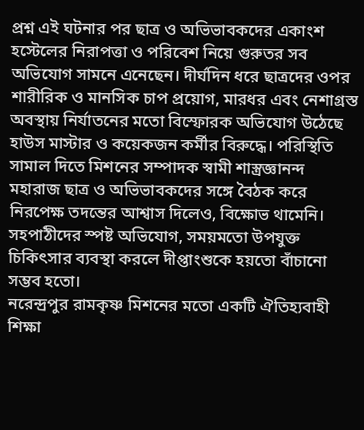প্রশ্ন এই ঘটনার পর ছাত্র ও অভিভাবকদের একাংশ হস্টেলের নিরাপত্তা ও পরিবেশ নিয়ে গুরুতর সব অভিযোগ সামনে এনেছেন। দীর্ঘদিন ধরে ছাত্রদের ওপর শারীরিক ও মানসিক চাপ প্রয়োগ, মারধর এবং নেশাগ্রস্ত অবস্থায় নির্যাতনের মতো বিস্ফোরক অভিযোগ উঠেছে হাউস মাস্টার ও কয়েকজন কর্মীর বিরুদ্ধে। পরিস্থিতি সামাল দিতে মিশনের সম্পাদক স্বামী শাস্ত্রজ্ঞানন্দ মহারাজ ছাত্র ও অভিভাবকদের সঙ্গে বৈঠক করে নিরপেক্ষ তদন্তের আশ্বাস দিলেও, বিক্ষোভ থামেনি। সহপাঠীদের স্পষ্ট অভিযোগ, সময়মতো উপযুক্ত চিকিৎসার ব্যবস্থা করলে দীপ্তাংশুকে হয়তো বাঁচানো সম্ভব হতো।
নরেন্দ্রপুর রামকৃষ্ণ মিশনের মতো একটি ঐতিহ্যবাহী শিক্ষা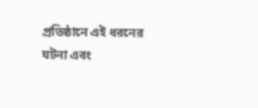প্রতিষ্ঠানে এই ধরনের ঘটনা এবং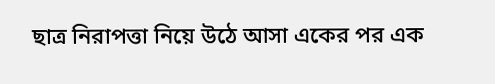ছাত্র নিরাপত্তা নিয়ে উঠে আসা একের পর এক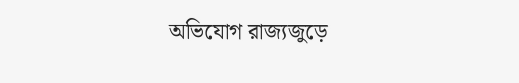অভিযোগ রাজ্যজুড়ে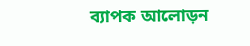ব্যাপক আলোড়ন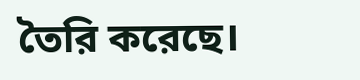তৈরি করেছে।